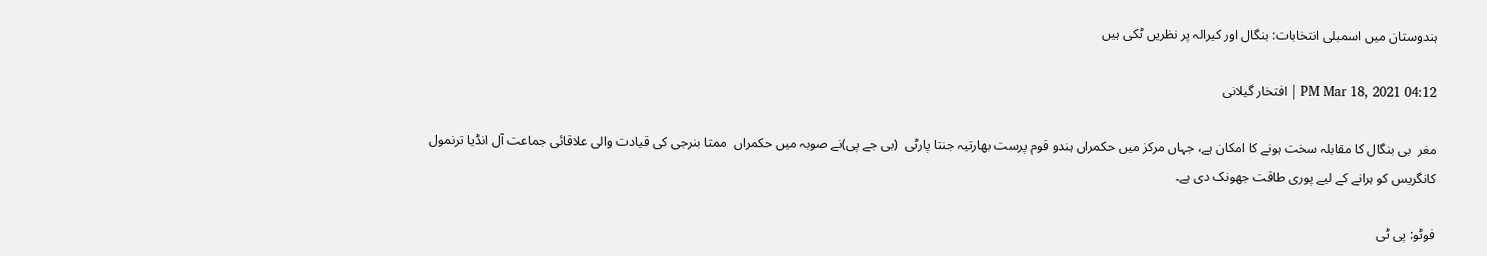ہندوستان میں اسمبلی انتخابات: بنگال اور کیرالہ پر نظریں ٹکی ہیں

04:12 PM Mar 18, 2021 | افتخار گیلانی

مغر  بی بنگال کا مقابلہ سخت ہونے کا امکان ہے، جہاں مرکز میں حکمراں ہندو قوم پرست بھارتیہ جنتا پارٹی  (بی جے پی)نے صوبہ میں حکمراں  ممتا بنرجی کی قیادت والی علاقائی جماعت آل انڈیا ترنمول کانگریس کو ہرانے کے لیے پوری طاقت جھونک دی ہے۔

فوٹو: پی ٹی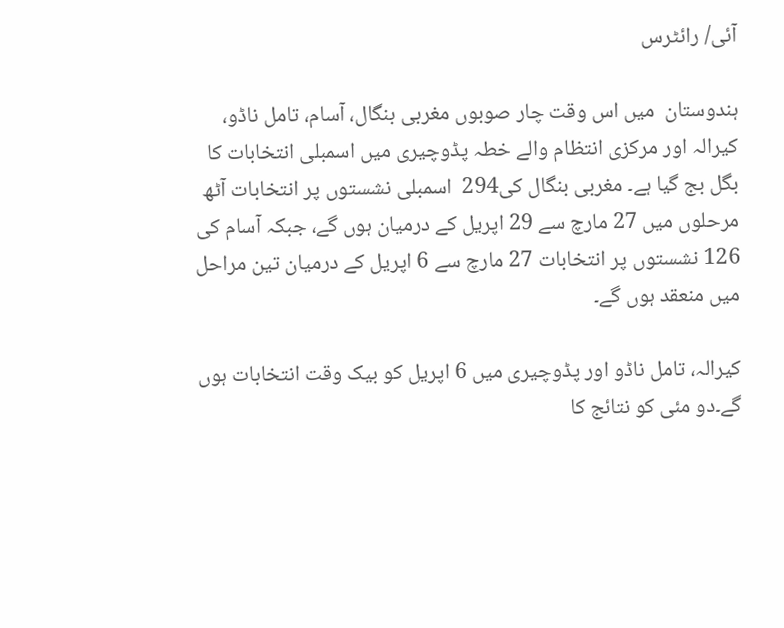آئی/ رائٹرس

ہندوستان  میں اس وقت چار صوبوں مغربی بنگال، آسام، تامل ناڈو، کیرالہ اور مرکزی انتظام والے خطہ پڈوچیری میں اسمبلی انتخابات کا بگل بج گیا ہے۔ مغربی بنگال کی294  اسمبلی نشستوں پر انتخابات آٹھ مرحلوں میں 27 مارچ سے 29 اپریل کے درمیان ہوں گے، جبکہ آسام کی 126 نشستوں پر انتخابات 27 مارچ سے 6 اپریل کے درمیان تین مراحل میں منعقد ہوں گے۔

کیرالہ، تامل ناڈو اور پڈوچیری میں 6 اپریل کو بیک وقت انتخابات ہوں گے۔دو مئی کو نتائج کا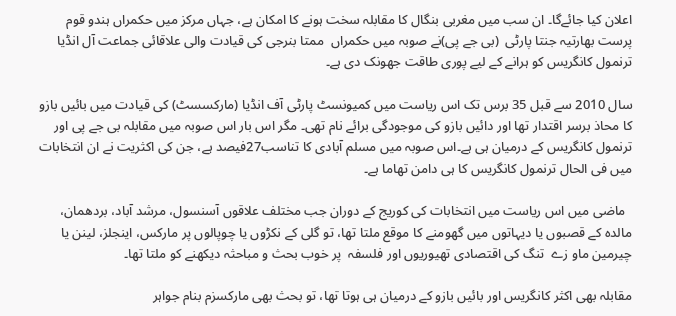اعلان کیا جائےگا۔ ان سب میں مغربی بنگال کا مقابلہ سخت ہونے کا امکان ہے، جہاں مرکز میں حکمراں ہندو قوم پرست بھارتیہ جنتا پارٹی  (بی جے پی)نے صوبہ میں حکمراں  ممتا بنرجی کی قیادت والی علاقائی جماعت آل انڈیا ترنمول کانگریس کو ہرانے کے لیے پوری طاقت جھونک دی ہے۔

سال 2010 سے قبل 35 برس تک اس ریاست میں کمیونسٹ پارٹی آف انڈیا (مارکسسٹ) کی قیادت میں بائیں بازو کا محاذ برسر اقتدار تھا اور دائیں بازو کی موجودگی برائے نام تھی۔ مگر اس بار اس صوبہ میں مقابلہ بی جے پی اور ترنمول کانگریس کے درمیان ہی ہے۔اس صوبہ میں مسلم آبادی کا تناسب27فیصد ہے، جن کی اکثریت نے ان انتخابات میں فی الحال ترنمول کانگریس کا ہی دامن تھاما ہے۔

  ماضی میں اس ریاست میں انتخابات کی کوریج کے دوران جب مختلف علاقوں آسنسول، مرشد آباد، بردھمان، مالدہ کے قصبوں یا دیہاتوں میں گھومنے کا موقع ملتا تھا، تو گلی کے نکڑوں یا چوپالوں پر مارکس، اینجلز، لینن یا چیرمین ماو زے  تنگ کی اقتصادی تھیوریوں اور فلسفہ  پر خوب بحث و مباحثہ دیکھنے کو ملتا تھا۔

مقابلہ بھی اکثر کانگریس اور بائیں بازو کے درمیان ہی ہوتا تھا، تو بحث بھی مارکسزم بنام جواہر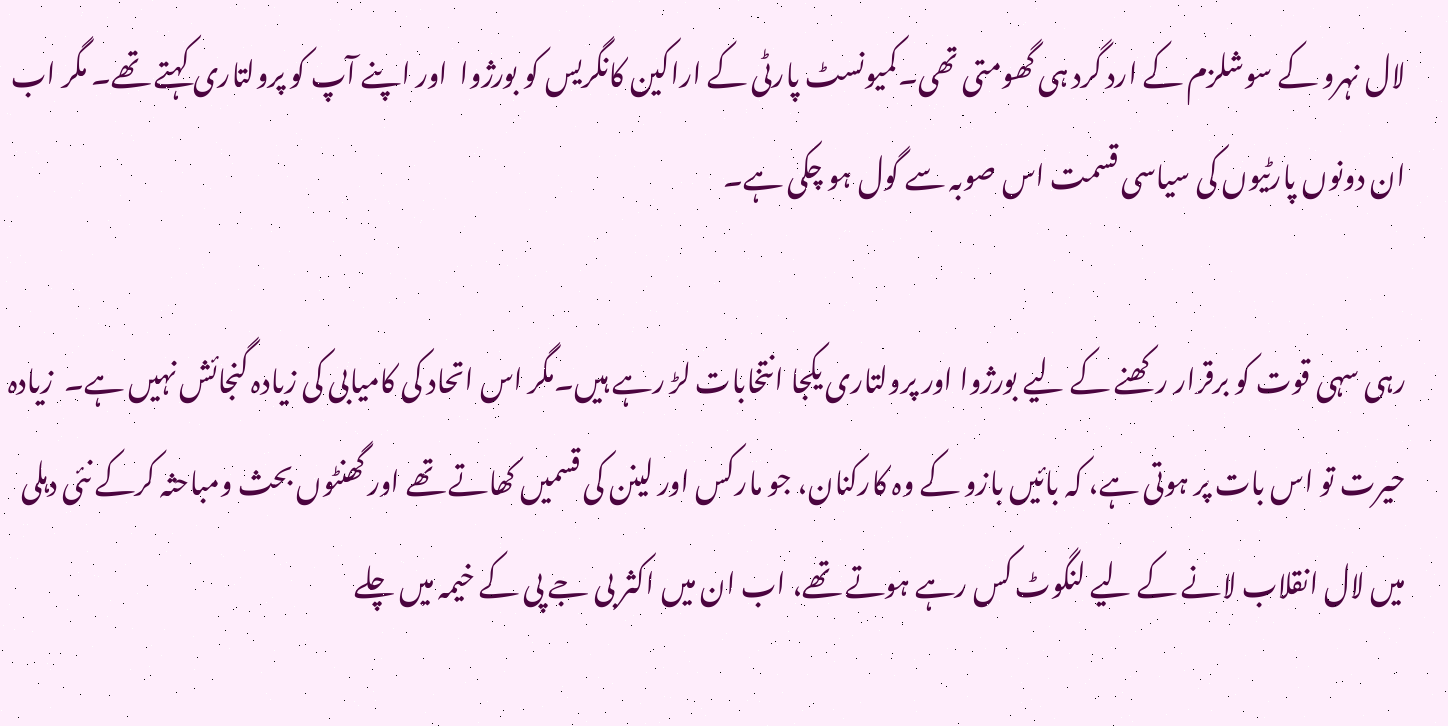لال نہرو کے سوشلزم کے ارد گرد ہی گھومتی تھی۔کمیونسٹ پارٹی کے اراکین کانگریس کو بورژوا  اور اپنے آپ کو پرولتاری کہتے تھے۔ مگر اب ان دونوں پارٹیوں کی سیاسی قسمت اس صوبہ سے گول ہو چکی ہے۔

رہی سہی قوت کو برقرار رکھنے کے لیے بورژوا اور پرولتاری یکجا انتخابات لڑ رہے ہیں۔مگر اس اتحاد کی کامیابی کی زیادہ گنجائش نہیں ہے۔  زیادہ حیرت تو اس بات پر ہوتی ہے، کہ بائیں بازو کے وہ کارکنان، جو مارکس اور لینن کی قسمیں کھاتے تھے اور گھنٹوں بحث ومباحثہ کرکے نئی دہلی میں لال انقلاب لانے کے لیے لنگوٹ کس رہے ہوتے تھے، اب ان میں اکثر بی جے پی کے خیمہ میں چلے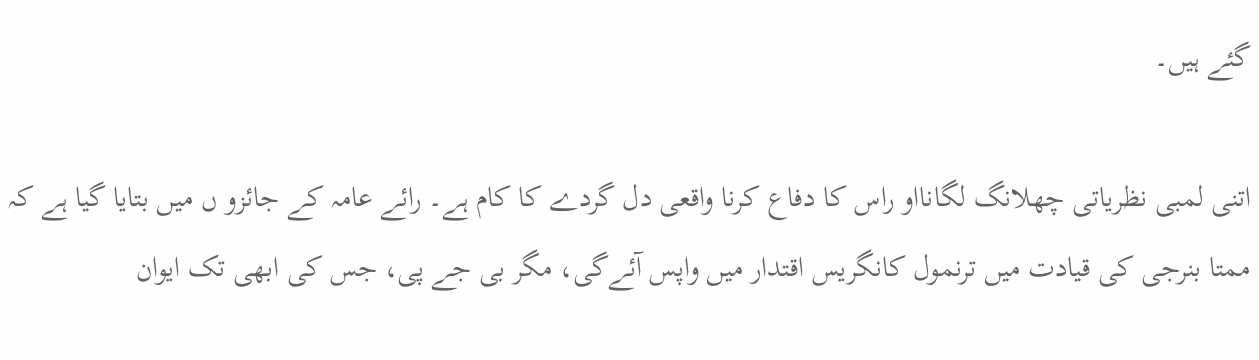گئے ہیں۔

اتنی لمبی نظریاتی چھلانگ لگانااو راس کا دفاع کرنا واقعی دل گردے کا کام ہے۔ رائے عامہ کے جائزو ں میں بتایا گیا ہے کہ ممتا بنرجی کی قیادت میں ترنمول کانگریس اقتدار میں واپس آئےگی، مگر بی جے پی، جس کی ابھی تک ایوان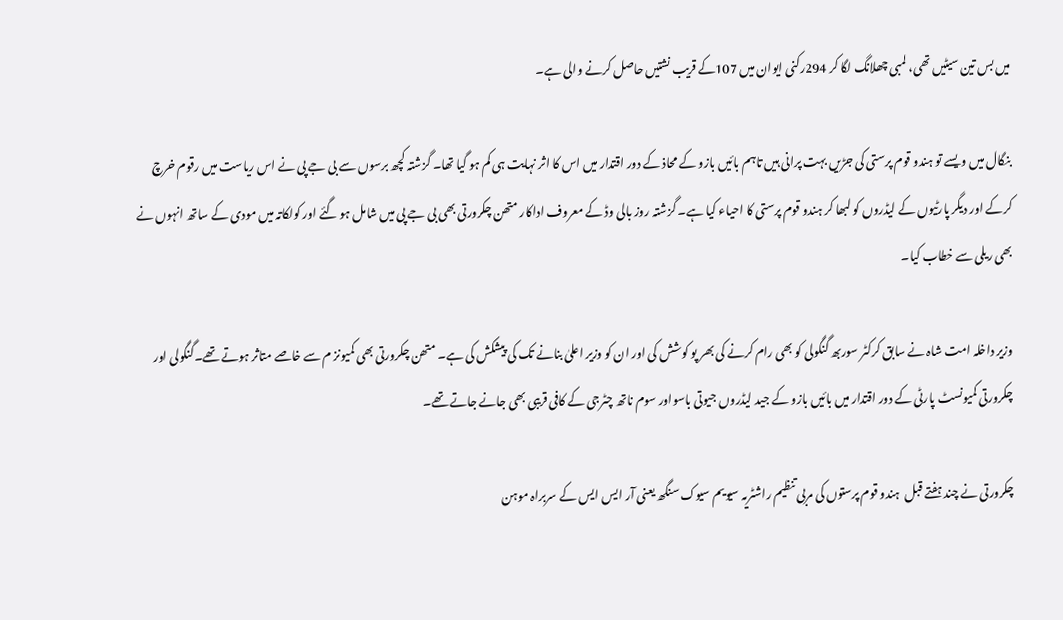میں بس تین سیٹیں تھی، لمبی چھلانگ لگا کر 294رکنی ایوان میں 107کے قریب نشتیں حاصل کرنے والی ہے۔

بنگال میں ویسے تو ہندو قوم پرستی کی جڑیں بہت پرانی ہیں تاہم بائیں بازو کے محاذ کے دور اقتدار میں اس کا اثر نہایت ہی کم ہو گیا تھا۔ گزشتہ کچھ برسوں سے بی جے پی نے اس ریاست میں رقوم خرچ کرکے اور دیگر پارٹیوں کے لیڈروں کو لبھا کر ہندو قوم پرستی کا احیاء کیا ہے۔ گزشتہ روز بالی وڈ کے معروف اداکار متھن چکرورتی بھی بی جے پی میں شامل ہو گئے اور کولکاتہ میں مودی کے ساتھ انہوں نے بھی ریلی سے خطاب کیا۔

وزیر داخلہ امت شاہ نے سابق کرکٹر سوربھ گنگولی کو بھی رام کرنے کی بھر پو کوشش کی اور ان کو وزیر اعلیٰ بنانے تک کی پیشکش کی ہے۔ متھن چکرورتی بھی کمیونز م سے خاصے متاثر ہوتے تھے۔گنگولی اور چکرورتی کمیونسٹ پارٹی کے دور اقتدار میں بائیں بازو کے جید لیڈروں جیوتی باسواور سوم ناتھ چٹرجی کے کافی قریبی بھی جانے جاتے تھے۔

چکرورتی نے چند ہفتے قبل  ہندو قوم پرستوں کی مربی تنظیم راشٹریہ سیویم سیوک سنگھ یعنی آر ایس ایس کے سربراہ موہن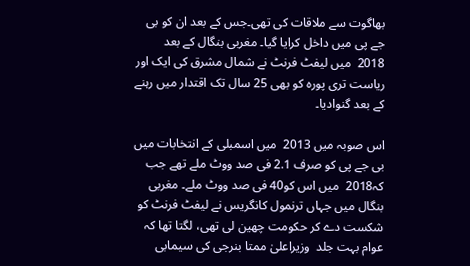بھاگوت سے ملاقات کی تھی۔جس کے بعد ان کو بی جے پی میں داخل کرایا گیا۔ مغربی بنگال کے بعد  2018  میں لیفٹ فرنٹ نے شمال مشرق کی ایک اور ریاست تری پورہ کو بھی 25 سال تک اقتدار میں رہنے کے بعد گنوادیا۔

اس صوبہ میں 2013  میں اسمبلی کے انتخابات میں بی جے پی کو صرف 2.1 فی صد ووٹ ملے تھے جب کہ2018  میں اس کو40 فی صد ووٹ ملے۔ مغربی بنگال میں جہاں ترنمول کانگریس نے لیفٹ فرنٹ کو شکست دے کر حکومت چھین لی تھی، لگتا تھا کہ عوام بہت جلد  وزیراعلیٰ ممتا بنرجی کی سیمابی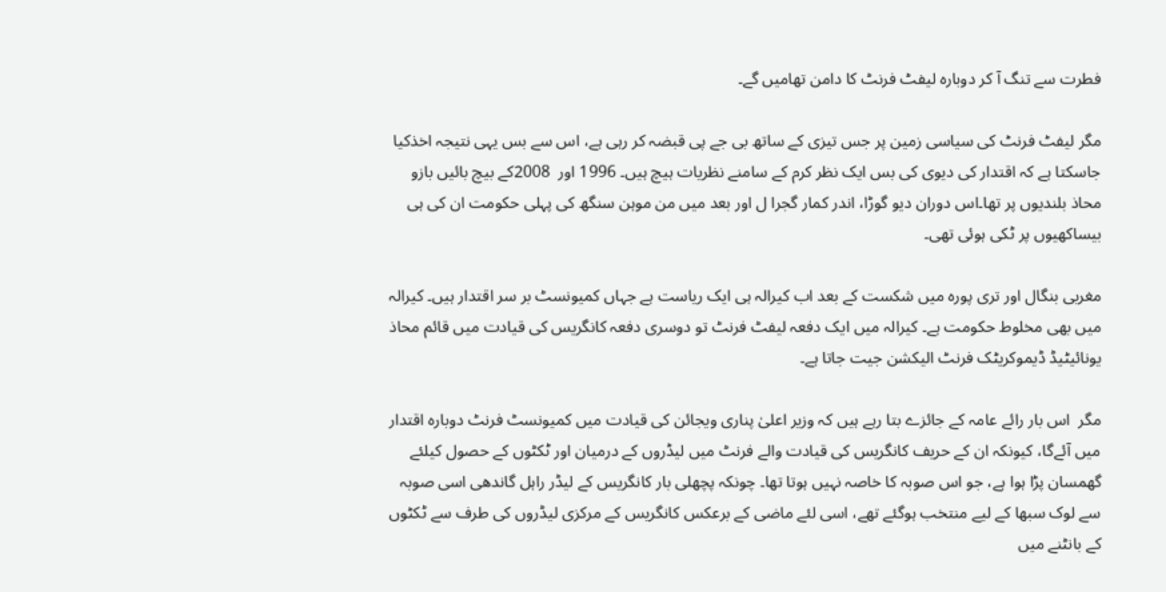فطرت سے تنگ آ کر دوبارہ لیفٹ فرنٹ کا دامن تھامیں گے۔

مگر لیفٹ فرنٹ کی سیاسی زمین پر جس تیزی کے ساتھ بی جے پی قبضہ کر رہی ہے، اس سے بس یہی نتیجہ اخذکیا جاسکتا ہے کہ اقتدار کی دیوی کی بس ایک نظر کرم کے سامنے نظریات ہیچ ہیں۔ 1996 اور  2008کے بیچ بائیں بازو محاذ بلندیوں پر تھا۔اس دوران دیو گوڑا، اندر کمار گجرا ل اور بعد میں من موہن سنگھ کی پہلی حکومت ان کی ہی بیساکھیوں پر ٹکی ہوئی تھی۔

مغربی بنگال اور تری پورہ میں شکست کے بعد اب کیرالہ ہی ایک ریاست ہے جہاں کمیونسٹ بر سر اقتدار ہیں۔ کیرالہ میں بھی مخلوط حکومت ہے۔ کیرالہ میں ایک دفعہ لیفٹ فرنٹ تو دوسری دفعہ کانگریس کی قیادت میں قائم محاذ یونائیٹیڈ ڈیموکریٹک فرنٹ الیکشن جیت جاتا ہے۔

مگر  اس بار رائے عامہ کے جائزے بتا رہے ہیں کہ وزیر اعلیٰ پناری ویجائن کی قیادت میں کمیونسٹ فرنٹ دوبارہ اقتدار میں آئےگا، کیونکہ ان کے حریف کانگریس کی قیادت والے فرنٹ میں لیڈروں کے درمیان اور ٹکٹوں کے حصول کیلئے گھمسان پڑا ہوا ہے، جو اس صوبہ کا خاصہ نہیں ہوتا تھا۔ چونکہ پچھلی بار کانگریس کے لیڈر راہل گاندھی اسی صوبہ سے لوک سبھا کے لیے منتخب ہوگئے تھے، اسی لئے ماضی کے برعکس کانگریس کے مرکزی لیڈروں کی طرف سے ٹکٹوں کے بانٹنے میں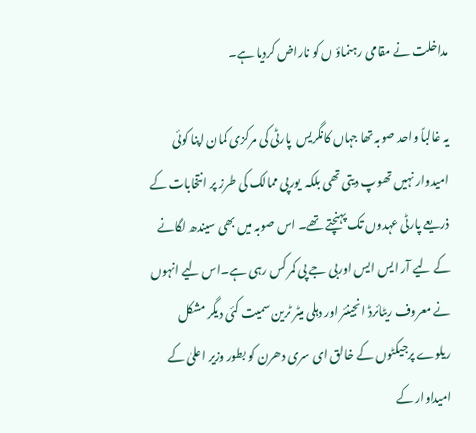مداخلت نے مقامی رہنماؤ ں کو ناراض کردیا ہے۔

یہ غالباً واحد صوبہ تھا جہاں کانگریس  پارٹی کی مرکزی کمان اپنا کوئی امیدوار نہیں تھوپ دیتی تھی بلکہ  یورپی ممالک کی طرز پر انتخابات کے ذریعے پارٹی عہدوں تک پہنچتے تھے۔ اس صوبہ میں بھی سیندھ لگانے کے لیے آر ایس ایس اوربی جے پی کمر کس رہی ہے۔اس لیے انہوں نے معروف ریٹائرڈ انجینئر اور دہلی میٹر ٹرین سمیت کئی دیگر مشکل ریلوے پرجیکٹوں کے خالق ای سری دھرن کو بطور وزیر اعلیٰ کے امیداوار کے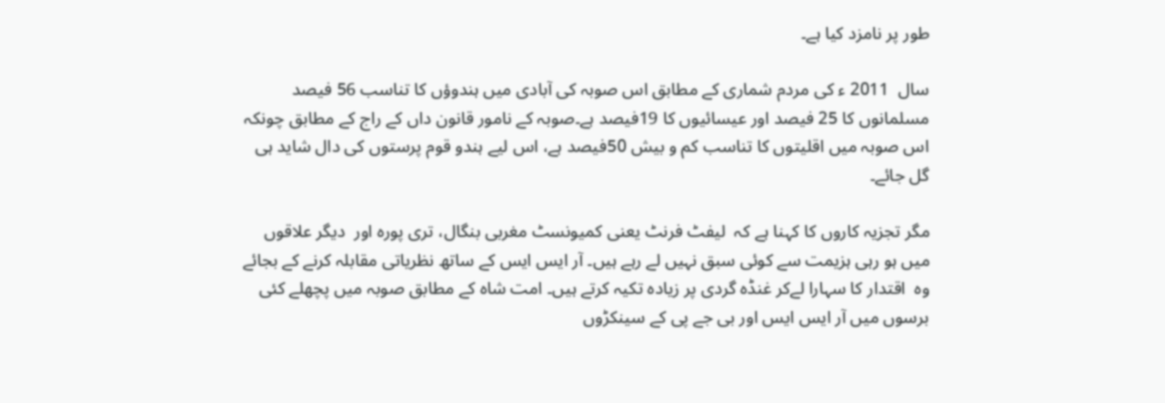طور پر نامزد کیا ہے۔

سال  2011 ء کی مردم شماری کے مطابق اس صوبہ کی آبادی میں ہندوؤں کا تناسب 56 فیصد مسلمانوں کا 25 فیصد اور عیسائیوں کا 19فیصد ہے۔صوبہ کے نامور قانون داں کے راج کے مطابق چونکہ اس صوبہ میں اقلیتوں کا تناسب کم و بیش 50فیصد ہے، اس لیے ہندو قوم پرستوں کی دال شاید ہی گل جائے۔

مگر تجزیہ کاروں کا کہنا ہے کہ  لیفٹ فرنٹ یعنی کمیونسٹ مغربی بنگال، تری پورہ اور  دیگر علاقوں میں ہو رہی ہزیمت سے کوئی سبق نہیں لے رہے ہیں۔ آر ایس ایس کے ساتھ نظریاتی مقابلہ کرنے کے بجائے  وہ  اقتدار کا سہارا لےکر غنڈہ گردی پر زیادہ تکیہ کرتے ہیں۔ امت شاہ کے مطابق صوبہ میں پچھلے کئی برسوں میں آر ایس ایس اور بی جے پی کے سینکڑوں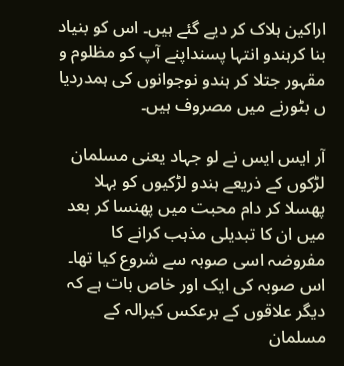اراکین ہلاک کر دیے گئے ہیں۔ اس کو بنیاد بنا کرہندو انتہا پسنداپنے آپ کو مظلوم و مقہور جتلا کر ہندو نوجوانوں کی ہمدردیا ں بٹورنے میں مصروف ہیں۔

آر ایس ایس نے لو جہاد یعنی مسلمان لڑکوں کے ذریعے ہندو لڑکیوں کو بہلا پھسلا کر دام محبت میں پھنسا کر بعد میں ان کا تبدیلی مذہب کرانے کا مفروضہ اسی صوبہ سے شروع کیا تھا۔  اس صوبہ کی ایک اور خاص بات ہے کہ دیگر علاقوں کے برعکس کیرالہ کے مسلمان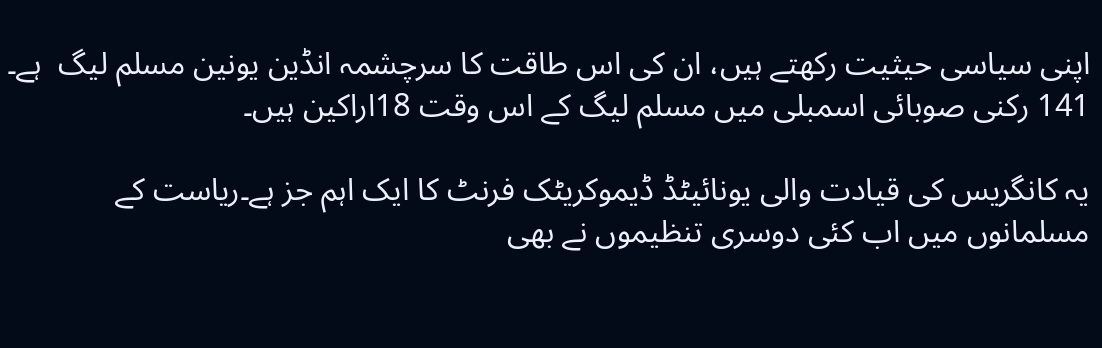اپنی سیاسی حیثیت رکھتے ہیں، ان کی اس طاقت کا سرچشمہ انڈین یونین مسلم لیگ  ہے۔ 141 رکنی صوبائی اسمبلی میں مسلم لیگ کے اس وقت 18اراکین ہیں۔

یہ کانگریس کی قیادت والی یونائیٹڈ ڈیموکریٹک فرنٹ کا ایک اہم جز ہے۔ریاست کے مسلمانوں میں اب کئی دوسری تنظیموں نے بھی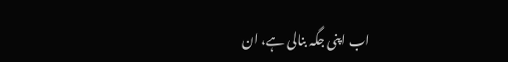اب اپنی جگہ بنالی ہے، ان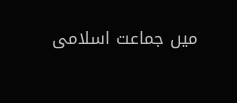میں جماعت اسلامی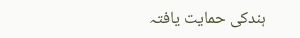ہندکی حمایت یافتہ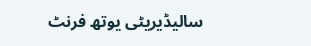سالیڈیریٹی یوتھ فرنٹ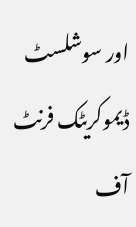اور سوشلسٹ ڈیموکریٹک فرنٹ آف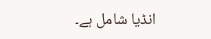انڈیا شامل ہے۔